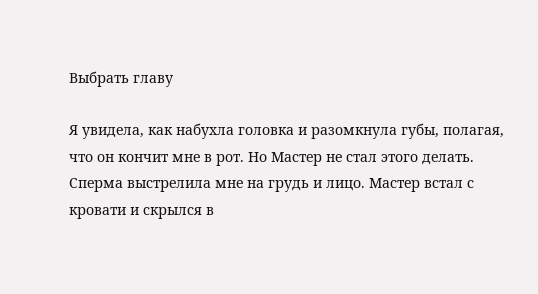Выбрать главу

Я увидела, как набухла головка и разомкнула губы, полагая, что он кончит мне в рот. Но Мастер не стал этого делать. Сперма выстрелила мне на грудь и лицо. Мастер встал с кровати и скрылся в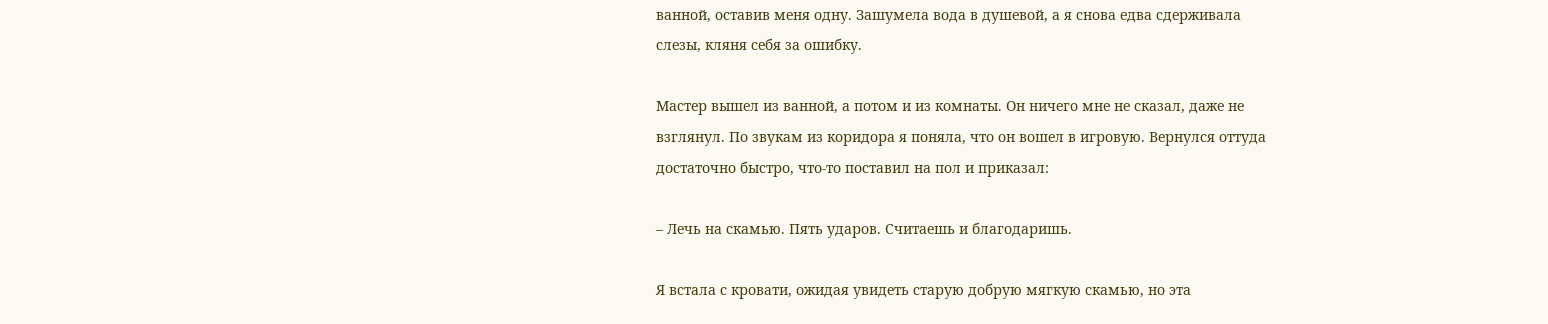ванной, оставив меня одну. Зашумела вода в душевой, а я снова едва сдерживала слезы, кляня себя за ошибку.

Мастер вышел из ванной, а потом и из комнаты. Он ничего мне не сказал, даже не взглянул. По звукам из коридора я поняла, что он вошел в игровую. Вернулся оттуда достаточно быстро, что-то поставил на пол и приказал:

– Лечь на скамью. Пять ударов. Считаешь и благодаришь.

Я встала с кровати, ожидая увидеть старую добрую мягкую скамью, но эта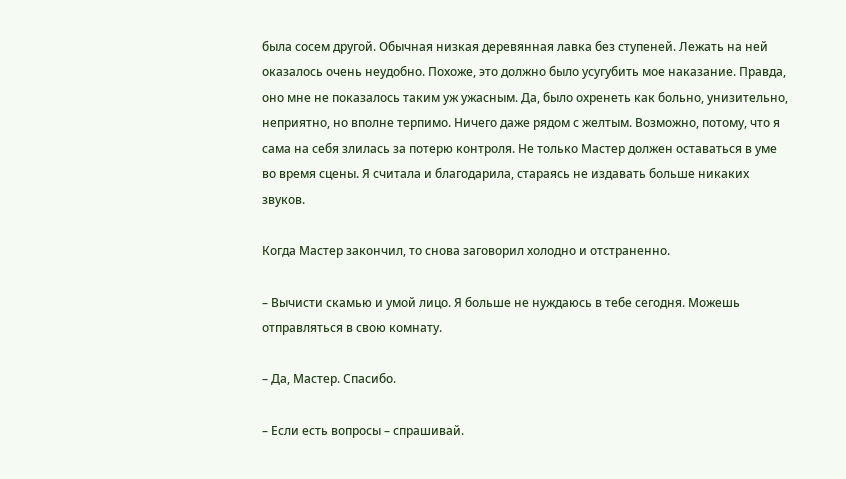была сосем другой. Обычная низкая деревянная лавка без ступеней. Лежать на ней оказалось очень неудобно. Похоже, это должно было усугубить мое наказание. Правда, оно мне не показалось таким уж ужасным. Да, было охренеть как больно, унизительно, неприятно, но вполне терпимо. Ничего даже рядом с желтым. Возможно, потому, что я сама на себя злилась за потерю контроля. Не только Мастер должен оставаться в уме во время сцены. Я считала и благодарила, стараясь не издавать больше никаких звуков.

Когда Мастер закончил, то снова заговорил холодно и отстраненно.

– Вычисти скамью и умой лицо. Я больше не нуждаюсь в тебе сегодня. Можешь отправляться в свою комнату.

– Да, Мастер. Спасибо.

– Если есть вопросы – спрашивай.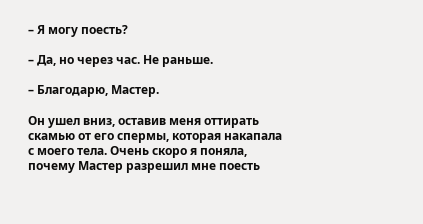– Я могу поесть?

– Да, но через час. Не раньше.

– Благодарю, Мастер.

Он ушел вниз, оставив меня оттирать скамью от его спермы, которая накапала с моего тела. Очень скоро я поняла, почему Мастер разрешил мне поесть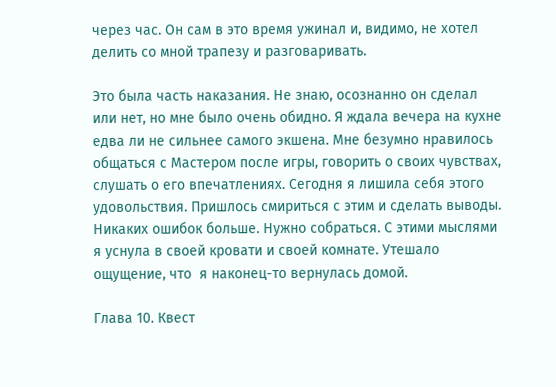через час. Он сам в это время ужинал и, видимо, не хотел делить со мной трапезу и разговаривать.

Это была часть наказания. Не знаю, осознанно он сделал или нет, но мне было очень обидно. Я ждала вечера на кухне едва ли не сильнее самого экшена. Мне безумно нравилось общаться с Мастером после игры, говорить о своих чувствах, слушать о его впечатлениях. Сегодня я лишила себя этого удовольствия. Пришлось смириться с этим и сделать выводы. Никаких ошибок больше. Нужно собраться. С этими мыслями я уснула в своей кровати и своей комнате. Утешало ощущение, что  я наконец-то вернулась домой.

Глава 10. Квест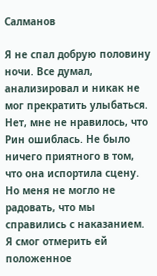Салманов

Я не спал добрую половину ночи. Все думал, анализировал и никак не мог прекратить улыбаться. Нет, мне не нравилось, что Рин ошиблась. Не было ничего приятного в том, что она испортила сцену. Но меня не могло не радовать, что мы справились с наказанием. Я смог отмерить ей положенное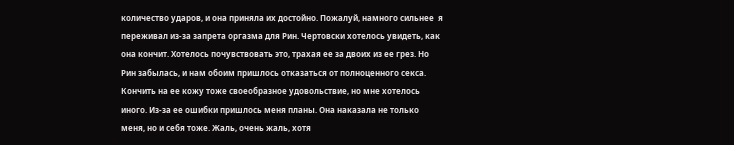количество ударов, и она приняла их достойно. Пожалуй, намного сильнее  я переживал из-за запрета оргазма для Рин. Чертовски хотелось увидеть, как она кончит. Хотелось почувствовать это, трахая ее за двоих из ее грез. Но Рин забылась, и нам обоим пришлось отказаться от полноценного секса. Кончить на ее кожу тоже своеобразное удовольствие, но мне хотелось иного. Из-за ее ошибки пришлось меня планы. Она наказала не только меня, но и себя тоже. Жаль, очень жаль, хотя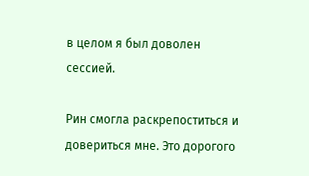в целом я был доволен сессией.

Рин смогла раскрепоститься и довериться мне. Это дорогого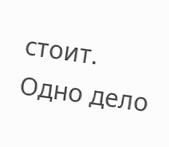стоит. Одно дело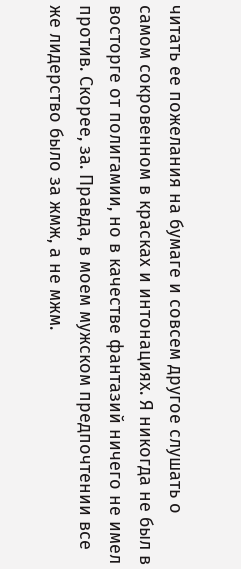читать ее пожелания на бумаге и совсем другое слушать о самом сокровенном в красках и интонациях. Я никогда не был в восторге от полигамии, но в качестве фантазий ничего не имел против. Скорее, за. Правда, в моем мужском предпочтении все же лидерство было за жмж, а не мжм.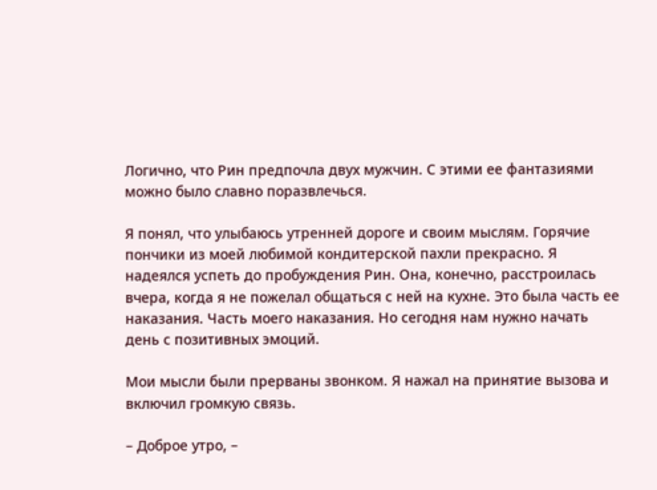Логично, что Рин предпочла двух мужчин. С этими ее фантазиями можно было славно поразвлечься.

Я понял, что улыбаюсь утренней дороге и своим мыслям. Горячие пончики из моей любимой кондитерской пахли прекрасно. Я надеялся успеть до пробуждения Рин. Она, конечно, расстроилась вчера, когда я не пожелал общаться с ней на кухне. Это была часть ее наказания. Часть моего наказания. Но сегодня нам нужно начать день с позитивных эмоций.

Мои мысли были прерваны звонком. Я нажал на принятие вызова и включил громкую связь.

– Доброе утро, –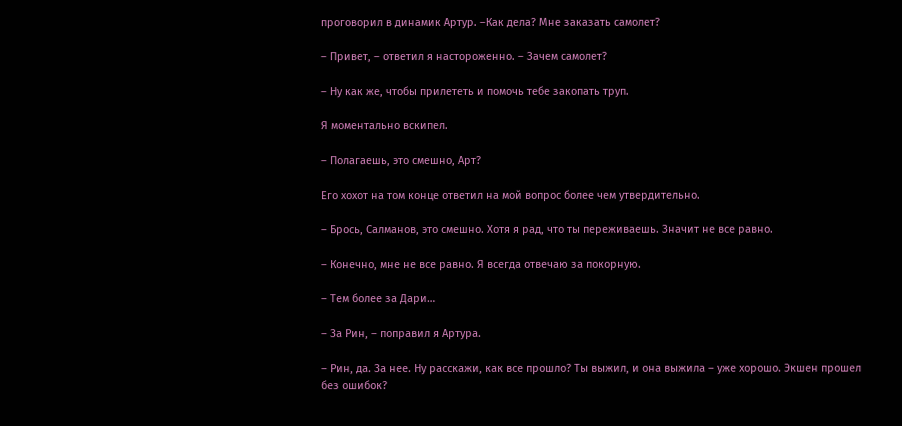проговорил в динамик Артур. –Как дела? Мне заказать самолет?

– Привет, – ответил я настороженно. – Зачем самолет?

– Ну как же, чтобы прилететь и помочь тебе закопать труп.

Я моментально вскипел.

– Полагаешь, это смешно, Арт?

Его хохот на том конце ответил на мой вопрос более чем утвердительно.

– Брось, Салманов, это смешно. Хотя я рад, что ты переживаешь. Значит не все равно.

– Конечно, мне не все равно. Я всегда отвечаю за покорную.

– Тем более за Дари…

– За Рин, – поправил я Артура.

– Рин, да. За нее. Ну расскажи, как все прошло? Ты выжил, и она выжила – уже хорошо. Экшен прошел без ошибок?